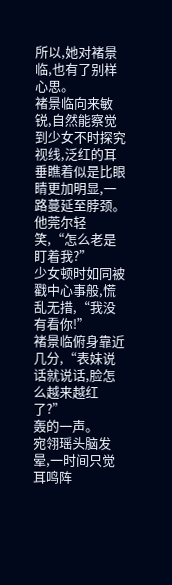所以,她对褚景临,也有了别样心思。
褚景临向来敏锐,自然能察觉到少女不时探究视线,泛红的耳垂瞧着似是比眼睛更加明显,一路蔓延至脖颈。
他莞尔轻笑,“怎么老是盯着我?”
少女顿时如同被戳中心事般,慌乱无措,“我没有看你!”
褚景临俯身靠近几分,“表妹说话就说话,脸怎么越来越红了?”
轰的一声。
宛翎瑶头脑发晕,一时间只觉耳鸣阵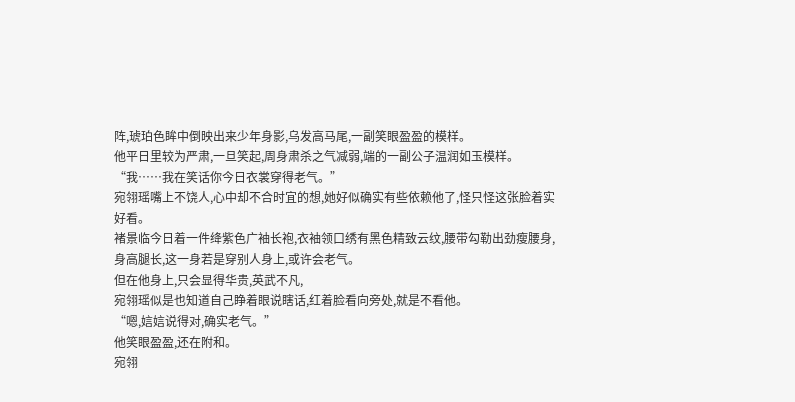阵,琥珀色眸中倒映出来少年身影,乌发高马尾,一副笑眼盈盈的模样。
他平日里较为严肃,一旦笑起,周身肃杀之气减弱,端的一副公子温润如玉模样。
“我……我在笑话你今日衣裳穿得老气。”
宛翎瑶嘴上不饶人,心中却不合时宜的想,她好似确实有些依赖他了,怪只怪这张脸着实好看。
褚景临今日着一件绛紫色广袖长袍,衣袖领口绣有黑色精致云纹,腰带勾勒出劲瘦腰身,身高腿长,这一身若是穿别人身上,或许会老气。
但在他身上,只会显得华贵,英武不凡,
宛翎瑶似是也知道自己睁着眼说瞎话,红着脸看向旁处,就是不看他。
“嗯,娮娮说得对,确实老气。”
他笑眼盈盈,还在附和。
宛翎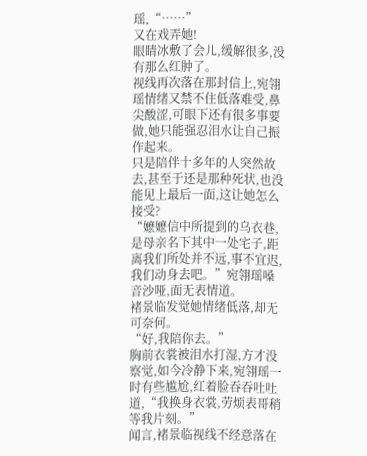瑶,“……”
又在戏弄她!
眼睛冰敷了会儿,缓解很多,没有那么红肿了。
视线再次落在那封信上,宛翎瑶情绪又禁不住低落难受,鼻尖酸涩,可眼下还有很多事要做,她只能强忍泪水让自己振作起来。
只是陪伴十多年的人突然故去,甚至于还是那种死状,也没能见上最后一面,这让她怎么接受?
“嬷嬷信中所提到的乌衣巷,是母亲名下其中一处宅子,距离我们所处并不远,事不宜迟,我们动身去吧。”宛翎瑶嗓音沙哑,面无表情道。
褚景临发觉她情绪低落,却无可奈何。
“好,我陪你去。”
胸前衣裳被泪水打湿,方才没察觉,如今冷静下来,宛翎瑶一时有些尴尬,红着脸吞吞吐吐道,“我换身衣裳,劳烦表哥稍等我片刻。”
闻言,褚景临视线不经意落在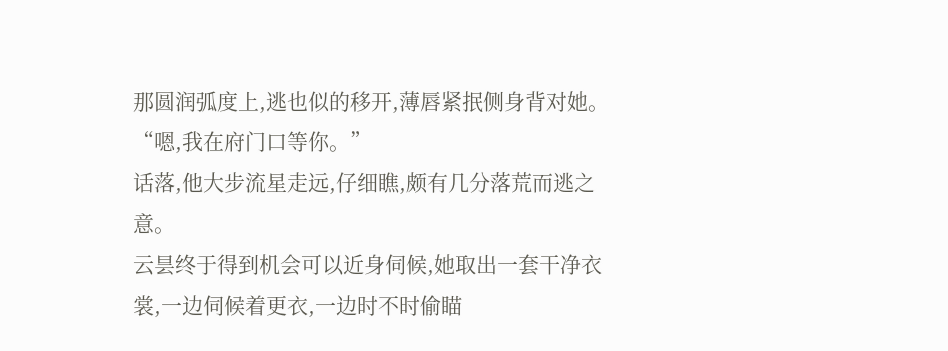那圆润弧度上,逃也似的移开,薄唇紧抿侧身背对她。
“嗯,我在府门口等你。”
话落,他大步流星走远,仔细瞧,颇有几分落荒而逃之意。
云昙终于得到机会可以近身伺候,她取出一套干净衣裳,一边伺候着更衣,一边时不时偷瞄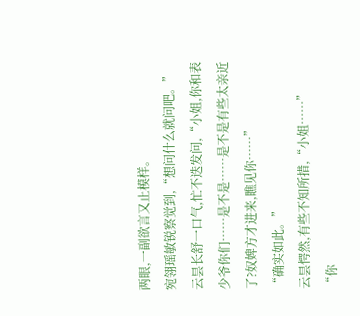两眼,一副欲言又止模样。
宛翎瑶敏锐察觉到,“想问什么就问吧。”
云昙长舒一口气,忙不迭发问,“小姐,你和表少爷你们……是不是……是不是有些太亲近了?奴婢方才进来,瞧见你……”
“确实如此。”
云昙愕然,有些不知所措,“小姐……”
“你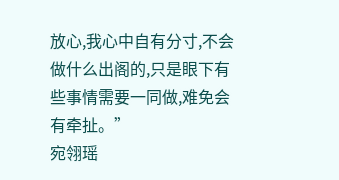放心,我心中自有分寸,不会做什么出阁的,只是眼下有些事情需要一同做,难免会有牵扯。”
宛翎瑶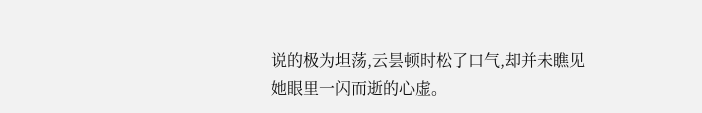说的极为坦荡,云昙顿时松了口气,却并未瞧见她眼里一闪而逝的心虚。